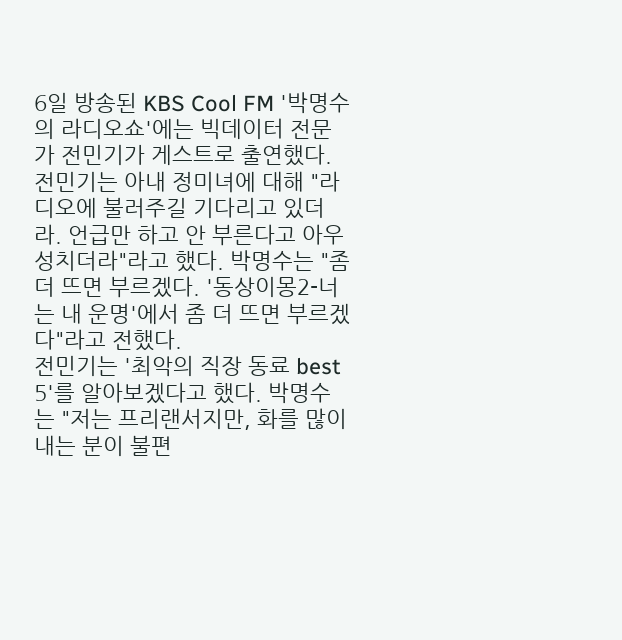6일 방송된 KBS Cool FM '박명수의 라디오쇼'에는 빅데이터 전문가 전민기가 게스트로 출연했다.
전민기는 아내 정미녀에 대해 "라디오에 불러주길 기다리고 있더라. 언급만 하고 안 부른다고 아우성치더라"라고 했다. 박명수는 "좀 더 뜨면 부르겠다. '동상이몽2-너는 내 운명'에서 좀 더 뜨면 부르겠다"라고 전했다.
전민기는 '최악의 직장 동료 best 5'를 알아보겠다고 했다. 박명수는 "저는 프리랜서지만, 화를 많이 내는 분이 불편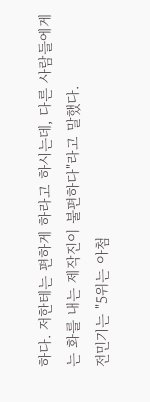하다. 저한테는 편하게 하라고 하시는데, 다른 사람들에게는 화를 내는 제작진이 불편하다"라고 말했다.
전민기는 "5위는 아첨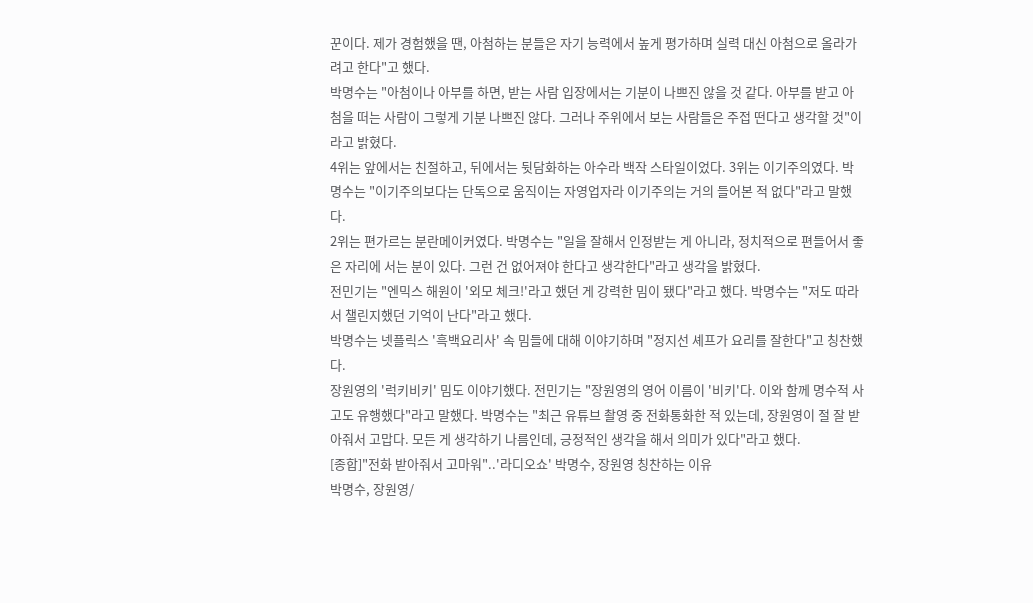꾼이다. 제가 경험했을 땐, 아첨하는 분들은 자기 능력에서 높게 평가하며 실력 대신 아첨으로 올라가려고 한다"고 했다.
박명수는 "아첨이나 아부를 하면, 받는 사람 입장에서는 기분이 나쁘진 않을 것 같다. 아부를 받고 아첨을 떠는 사람이 그렇게 기분 나쁘진 않다. 그러나 주위에서 보는 사람들은 주접 떤다고 생각할 것"이라고 밝혔다.
4위는 앞에서는 친절하고, 뒤에서는 뒷담화하는 아수라 백작 스타일이었다. 3위는 이기주의였다. 박명수는 "이기주의보다는 단독으로 움직이는 자영업자라 이기주의는 거의 들어본 적 없다"라고 말했다.
2위는 편가르는 분란메이커였다. 박명수는 "일을 잘해서 인정받는 게 아니라, 정치적으로 편들어서 좋은 자리에 서는 분이 있다. 그런 건 없어져야 한다고 생각한다"라고 생각을 밝혔다.
전민기는 "엔믹스 해원이 '외모 체크!'라고 했던 게 강력한 밈이 됐다"라고 했다. 박명수는 "저도 따라서 챌린지했던 기억이 난다"라고 했다.
박명수는 넷플릭스 '흑백요리사' 속 밈들에 대해 이야기하며 "정지선 셰프가 요리를 잘한다"고 칭찬했다.
장원영의 '럭키비키' 밈도 이야기했다. 전민기는 "장원영의 영어 이름이 '비키'다. 이와 함께 명수적 사고도 유행했다"라고 말했다. 박명수는 "최근 유튜브 촬영 중 전화통화한 적 있는데, 장원영이 절 잘 받아줘서 고맙다. 모든 게 생각하기 나름인데, 긍정적인 생각을 해서 의미가 있다"라고 했다.
[종합]"전화 받아줘서 고마워"..'라디오쇼' 박명수, 장원영 칭찬하는 이유
박명수, 장원영/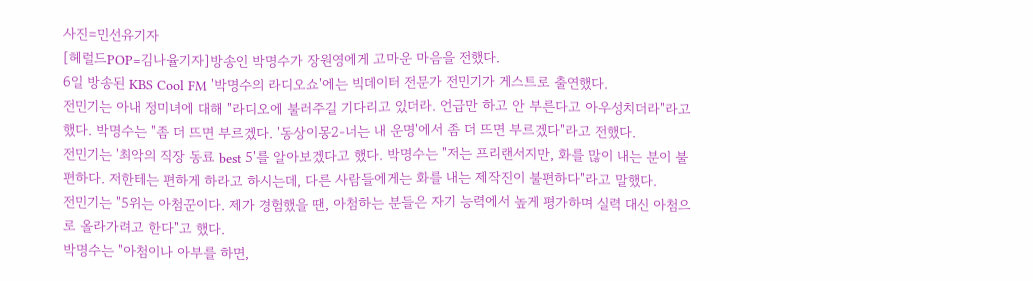사진=민선유기자
[헤럴드POP=김나율기자]방송인 박명수가 장원영에게 고마운 마음을 전했다.
6일 방송된 KBS Cool FM '박명수의 라디오쇼'에는 빅데이터 전문가 전민기가 게스트로 출연했다.
전민기는 아내 정미녀에 대해 "라디오에 불러주길 기다리고 있더라. 언급만 하고 안 부른다고 아우성치더라"라고 했다. 박명수는 "좀 더 뜨면 부르겠다. '동상이몽2-너는 내 운명'에서 좀 더 뜨면 부르겠다"라고 전했다.
전민기는 '최악의 직장 동료 best 5'를 알아보겠다고 했다. 박명수는 "저는 프리랜서지만, 화를 많이 내는 분이 불편하다. 저한테는 편하게 하라고 하시는데, 다른 사람들에게는 화를 내는 제작진이 불편하다"라고 말했다.
전민기는 "5위는 아첨꾼이다. 제가 경험했을 땐, 아첨하는 분들은 자기 능력에서 높게 평가하며 실력 대신 아첨으로 올라가려고 한다"고 했다.
박명수는 "아첨이나 아부를 하면,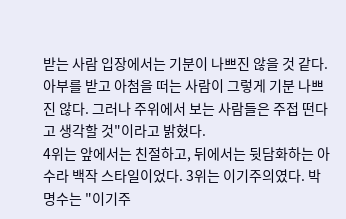받는 사람 입장에서는 기분이 나쁘진 않을 것 같다. 아부를 받고 아첨을 떠는 사람이 그렇게 기분 나쁘진 않다. 그러나 주위에서 보는 사람들은 주접 떤다고 생각할 것"이라고 밝혔다.
4위는 앞에서는 친절하고, 뒤에서는 뒷담화하는 아수라 백작 스타일이었다. 3위는 이기주의였다. 박명수는 "이기주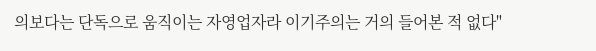의보다는 단독으로 움직이는 자영업자라 이기주의는 거의 들어본 적 없다"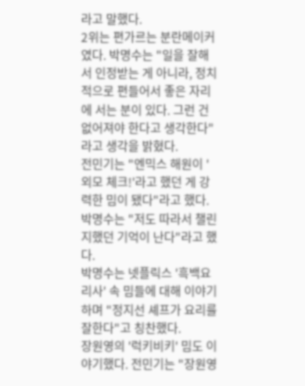라고 말했다.
2위는 편가르는 분란메이커였다. 박명수는 "일을 잘해서 인정받는 게 아니라, 정치적으로 편들어서 좋은 자리에 서는 분이 있다. 그런 건 없어져야 한다고 생각한다"라고 생각을 밝혔다.
전민기는 "엔믹스 해원이 '외모 체크!'라고 했던 게 강력한 밈이 됐다"라고 했다. 박명수는 "저도 따라서 챌린지했던 기억이 난다"라고 했다.
박명수는 넷플릭스 '흑백요리사' 속 밈들에 대해 이야기하며 "정지선 셰프가 요리를 잘한다"고 칭찬했다.
장원영의 '럭키비키' 밈도 이야기했다. 전민기는 "장원영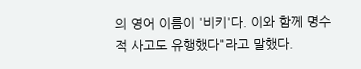의 영어 이름이 '비키'다. 이와 함께 명수적 사고도 유행했다"라고 말했다.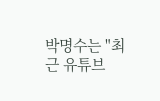박명수는 "최근 유튜브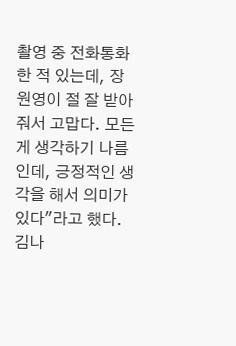촬영 중 전화통화한 적 있는데, 장원영이 절 잘 받아줘서 고맙다. 모든 게 생각하기 나름인데, 긍정적인 생각을 해서 의미가 있다"라고 했다.
김나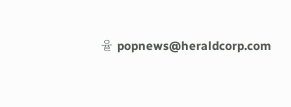율 popnews@heraldcorp.com